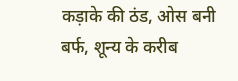कड़ाके की ठंड, ओस बनी बर्फ, शून्य के करीब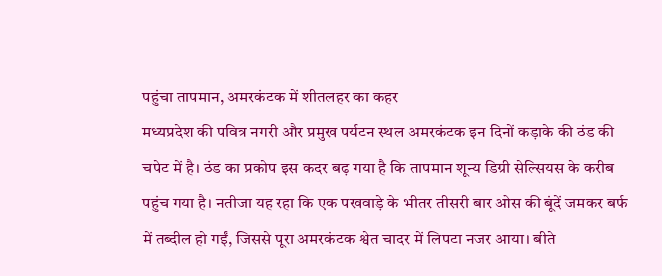पहुंचा तापमान, अमरकंटक में शीतलहर का कहर
मध्यप्रदेश की पवित्र नगरी और प्रमुख पर्यटन स्थल अमरकंटक इन दिनों कड़ाके की ठंड की चपेट में है। ठंड का प्रकोप इस कदर बढ़ गया है कि तापमान शून्य डिग्री सेल्सियस के करीब पहुंच गया है। नतीजा यह रहा कि एक पखवाड़े के भीतर तीसरी बार ओस की बूंदें जमकर बर्फ में तब्दील हो गईं, जिससे पूरा अमरकंटक श्वेत चादर में लिपटा नजर आया। बीते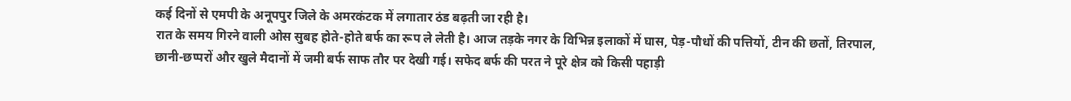कई दिनों से एमपी के अनूपपुर जिले के अमरकंटक में लगातार ठंड बढ़ती जा रही है।
रात के समय गिरने वाली ओस सुबह होते-होते बर्फ का रूप ले लेती है। आज तड़के नगर के विभिन्न इलाकों में घास, पेड़-पौधों की पत्तियों, टीन की छतों, तिरपाल, छानी-छप्परों और खुले मैदानों में जमी बर्फ साफ तौर पर देखी गई। सफेद बर्फ की परत ने पूरे क्षेत्र को किसी पहाड़ी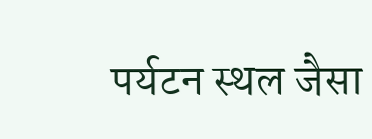पर्यटन स्थल जैसा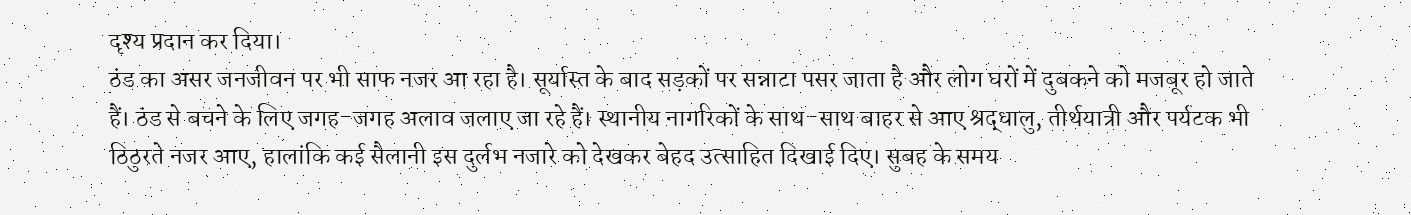दृश्य प्रदान कर दिया।
ठंड का असर जनजीवन पर भी साफ नजर आ रहा है। सूर्यास्त के बाद सड़कों पर सन्नाटा पसर जाता है और लोग घरों में दुबकने को मजबूर हो जाते हैं। ठंड से बचने के लिए जगह-जगह अलाव जलाए जा रहे हैं। स्थानीय नागरिकों के साथ-साथ बाहर से आए श्रद्धालु, तीर्थयात्री और पर्यटक भी ठिठुरते नजर आए, हालांकि कई सैलानी इस दुर्लभ नजारे को देखकर बेहद उत्साहित दिखाई दिए। सुबह के समय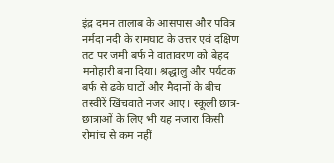इंद्र दमन तालाब के आसपास और पवित्र नर्मदा नदी के रामघाट के उत्तर एवं दक्षिण तट पर जमी बर्फ ने वातावरण को बेहद मनोहारी बना दिया। श्रद्धालु और पर्यटक बर्फ से ढके घाटों और मैदानों के बीच तस्वीरें खिंचवाते नजर आए। स्कूली छात्र-छात्राओं के लिए भी यह नजारा किसी रोमांच से कम नहीं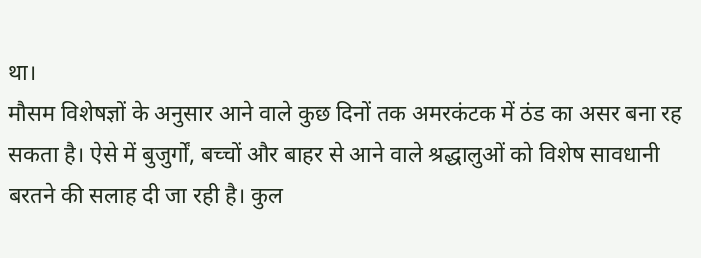था।
मौसम विशेषज्ञों के अनुसार आने वाले कुछ दिनों तक अमरकंटक में ठंड का असर बना रह सकता है। ऐसे में बुजुर्गों, बच्चों और बाहर से आने वाले श्रद्धालुओं को विशेष सावधानी बरतने की सलाह दी जा रही है। कुल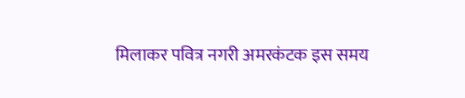मिलाकर पवित्र नगरी अमरकंटक इस समय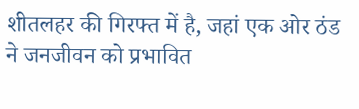शीतलहर की गिरफ्त में है, जहां एक ओर ठंड ने जनजीवन को प्रभावित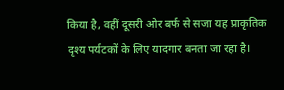किया है, वहीं दूसरी ओर बर्फ से सजा यह प्राकृतिक दृश्य पर्यटकों के लिए यादगार बनता जा रहा है।